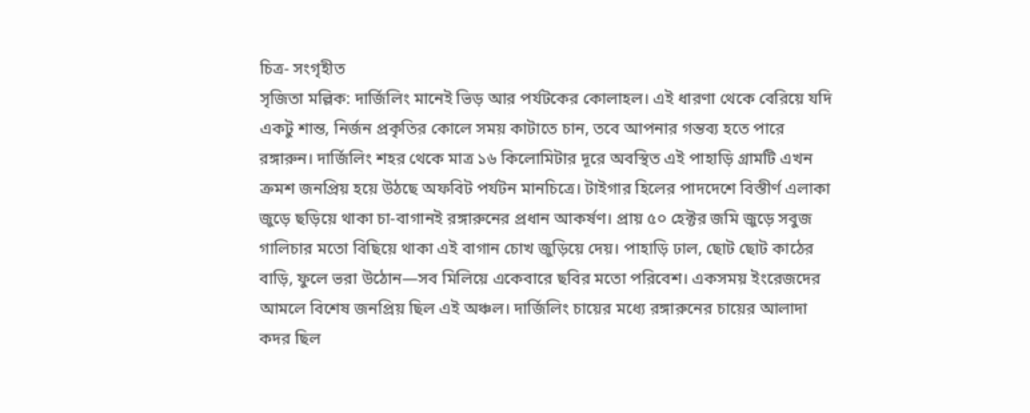চিত্র- সংগৃহীত
সৃজিতা মল্লিক: দার্জিলিং মানেই ভিড় আর পর্যটকের কোলাহল। এই ধারণা থেকে বেরিয়ে যদি একটু শান্ত, নির্জন প্রকৃতির কোলে সময় কাটাতে চান, তবে আপনার গন্তব্য হতে পারে রঙ্গারুন। দার্জিলিং শহর থেকে মাত্র ১৬ কিলোমিটার দূরে অবস্থিত এই পাহাড়ি গ্রামটি এখন ক্রমশ জনপ্রিয় হয়ে উঠছে অফবিট পর্যটন মানচিত্রে। টাইগার হিলের পাদদেশে বিস্তীর্ণ এলাকা জুড়ে ছড়িয়ে থাকা চা-বাগানই রঙ্গারুনের প্রধান আকর্ষণ। প্রায় ৫০ হেক্টর জমি জুড়ে সবুজ গালিচার মতো বিছিয়ে থাকা এই বাগান চোখ জুড়িয়ে দেয়। পাহাড়ি ঢাল, ছোট ছোট কাঠের বাড়ি, ফুলে ভরা উঠোন—সব মিলিয়ে একেবারে ছবির মতো পরিবেশ। একসময় ইংরেজদের আমলে বিশেষ জনপ্রিয় ছিল এই অঞ্চল। দার্জিলিং চায়ের মধ্যে রঙ্গারুনের চায়ের আলাদা কদর ছিল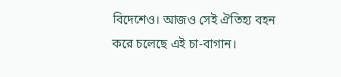বিদেশেও। আজও সেই ঐতিহ্য বহন করে চলেছে এই চা-বাগান।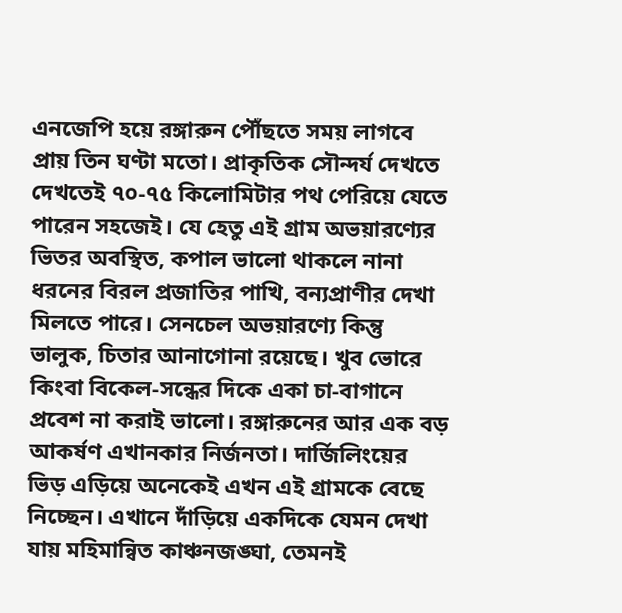এনজেপি হয়ে রঙ্গারুন পৌঁছতে সময় লাগবে প্রায় তিন ঘণ্টা মতো। প্রাকৃতিক সৌন্দর্য দেখতে দেখতেই ৭০-৭৫ কিলোমিটার পথ পেরিয়ে যেতে পারেন সহজেই। যে হেতু এই গ্রাম অভয়ারণ্যের ভিতর অবস্থিত, কপাল ভালো থাকলে নানা ধরনের বিরল প্রজাতির পাখি, বন্যপ্রাণীর দেখা মিলতে পারে। সেনচেল অভয়ারণ্যে কিন্তু ভালুক, চিতার আনাগোনা রয়েছে। খুব ভোরে কিংবা বিকেল-সন্ধের দিকে একা চা-বাগানে প্রবেশ না করাই ভালো। রঙ্গারুনের আর এক বড় আকর্ষণ এখানকার নির্জনতা। দার্জিলিংয়ের ভিড় এড়িয়ে অনেকেই এখন এই গ্রামকে বেছে নিচ্ছেন। এখানে দাঁড়িয়ে একদিকে যেমন দেখা যায় মহিমান্বিত কাঞ্চনজঙ্ঘা, তেমনই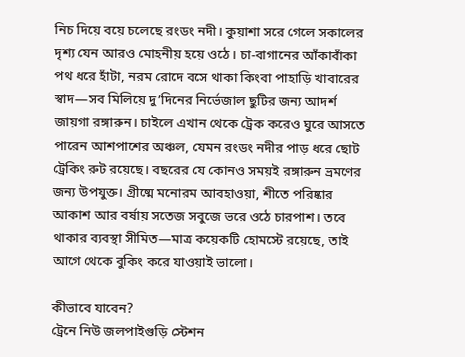নিচ দিয়ে বয়ে চলেছে রংডং নদী। কুয়াশা সরে গেলে সকালের দৃশ্য যেন আরও মোহনীয় হয়ে ওঠে। চা-বাগানের আঁকাবাঁকা পথ ধরে হাঁটা, নরম রোদে বসে থাকা কিংবা পাহাড়ি খাবারের স্বাদ—সব মিলিয়ে দু’দিনের নির্ভেজাল ছুটির জন্য আদর্শ জায়গা রঙ্গারুন। চাইলে এখান থেকে ট্রেক করেও ঘুরে আসতে পারেন আশপাশের অঞ্চল, যেমন রংডং নদীর পাড় ধরে ছোট ট্রেকিং রুট রয়েছে। বছরের যে কোনও সময়ই রঙ্গারুন ভ্রমণের জন্য উপযুক্ত। গ্রীষ্মে মনোরম আবহাওয়া, শীতে পরিষ্কার আকাশ আর বর্ষায় সতেজ সবুজে ভরে ওঠে চারপাশ। তবে থাকার ব্যবস্থা সীমিত—মাত্র কয়েকটি হোমস্টে রয়েছে, তাই আগে থেকে বুকিং করে যাওয়াই ভালো।

কীভাবে যাবেন?
ট্রেনে নিউ জলপাইগুড়ি স্টেশন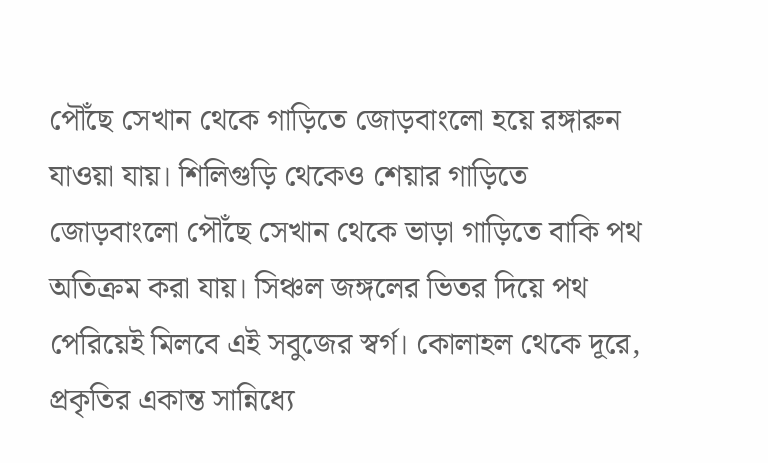পৌঁছে সেখান থেকে গাড়িতে জোড়বাংলো হয়ে রঙ্গারুন যাওয়া যায়। শিলিগুড়ি থেকেও শেয়ার গাড়িতে জোড়বাংলো পৌঁছে সেখান থেকে ভাড়া গাড়িতে বাকি পথ অতিক্রম করা যায়। সিঞ্চল জঙ্গলের ভিতর দিয়ে পথ পেরিয়েই মিলবে এই সবুজের স্বর্গ। কোলাহল থেকে দূরে, প্রকৃতির একান্ত সান্নিধ্যে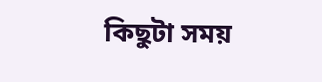কিছুটা সময়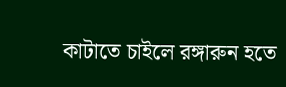কাটাতে চাইলে রঙ্গারুন হতে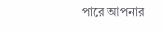পারে আপনার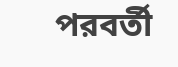পরবর্তী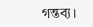গন্তব্য।